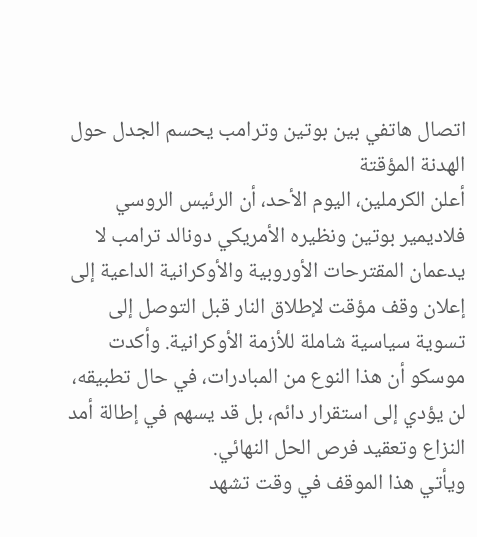اتصال هاتفي بين بوتين وترامب يحسم الجدل حول الهدنة المؤقتة
أعلن الكرملين، اليوم الأحد، أن الرئيس الروسي فلاديمير بوتين ونظيره الأمريكي دونالد ترامب لا يدعمان المقترحات الأوروبية والأوكرانية الداعية إلى إعلان وقف مؤقت لإطلاق النار قبل التوصل إلى تسوية سياسية شاملة للأزمة الأوكرانية. وأكدت موسكو أن هذا النوع من المبادرات، في حال تطبيقه، لن يؤدي إلى استقرار دائم، بل قد يسهم في إطالة أمد النزاع وتعقيد فرص الحل النهائي.
ويأتي هذا الموقف في وقت تشهد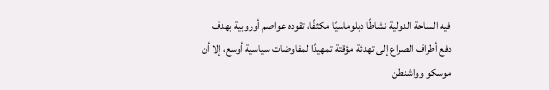فيه الساحة الدولية نشاطًا دبلوماسيًا مكثفًا، تقوده عواصم أوروبية بهدف دفع أطراف الصراع إلى تهدئة مؤقتة تمهيدًا لمفاوضات سياسية أوسع، إلا أن موسكو وواشنطن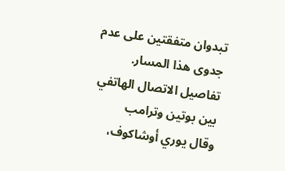تبدوان متفقتين على عدم جدوى هذا المسار.
تفاصيل الاتصال الهاتفي بين بوتين وترامب
وقال يوري أوشاكوف،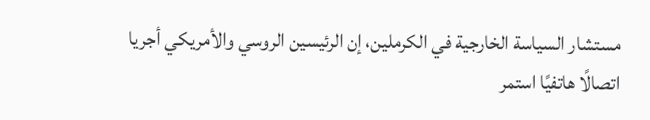مستشار السياسة الخارجية في الكرملين، إن الرئيسين الروسي والأمريكي أجريا اتصالًا هاتفيًا استمر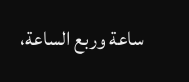ساعة وربع الساعة،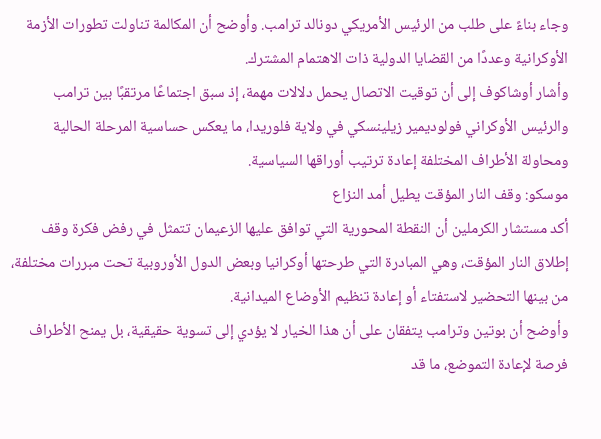وجاء بناءً على طلب من الرئيس الأمريكي دونالد ترامب. وأوضح أن المكالمة تناولت تطورات الأزمة الأوكرانية وعددًا من القضايا الدولية ذات الاهتمام المشترك.
وأشار أوشاكوف إلى أن توقيت الاتصال يحمل دلالات مهمة، إذ سبق اجتماعًا مرتقبًا بين ترامب والرئيس الأوكراني فولوديمير زيلينسكي في ولاية فلوريدا، ما يعكس حساسية المرحلة الحالية ومحاولة الأطراف المختلفة إعادة ترتيب أوراقها السياسية.
موسكو: وقف النار المؤقت يطيل أمد النزاع
أكد مستشار الكرملين أن النقطة المحورية التي توافق عليها الزعيمان تتمثل في رفض فكرة وقف إطلاق النار المؤقت، وهي المبادرة التي طرحتها أوكرانيا وبعض الدول الأوروبية تحت مبررات مختلفة، من بينها التحضير لاستفتاء أو إعادة تنظيم الأوضاع الميدانية.
وأوضح أن بوتين وترامب يتفقان على أن هذا الخيار لا يؤدي إلى تسوية حقيقية، بل يمنح الأطراف فرصة لإعادة التموضع، ما قد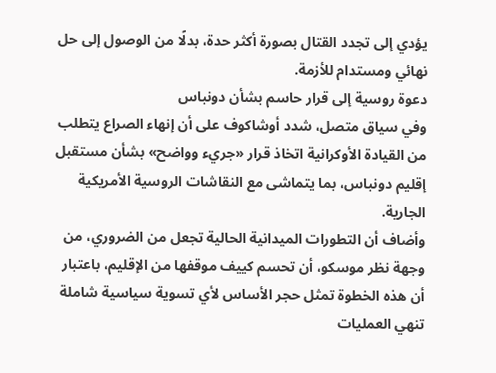يؤدي إلى تجدد القتال بصورة أكثر حدة، بدلًا من الوصول إلى حل نهائي ومستدام للأزمة.
دعوة روسية إلى قرار حاسم بشأن دونباس
وفي سياق متصل، شدد أوشاكوف على أن إنهاء الصراع يتطلب من القيادة الأوكرانية اتخاذ قرار «جريء وواضح» بشأن مستقبل إقليم دونباس، بما يتماشى مع النقاشات الروسية الأمريكية الجارية.
وأضاف أن التطورات الميدانية الحالية تجعل من الضروري، من وجهة نظر موسكو، أن تحسم كييف موقفها من الإقليم، باعتبار أن هذه الخطوة تمثل حجر الأساس لأي تسوية سياسية شاملة تنهي العمليات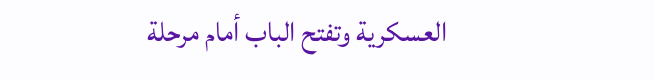العسكرية وتفتح الباب أمام مرحلة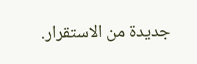جديدة من الاستقرار.